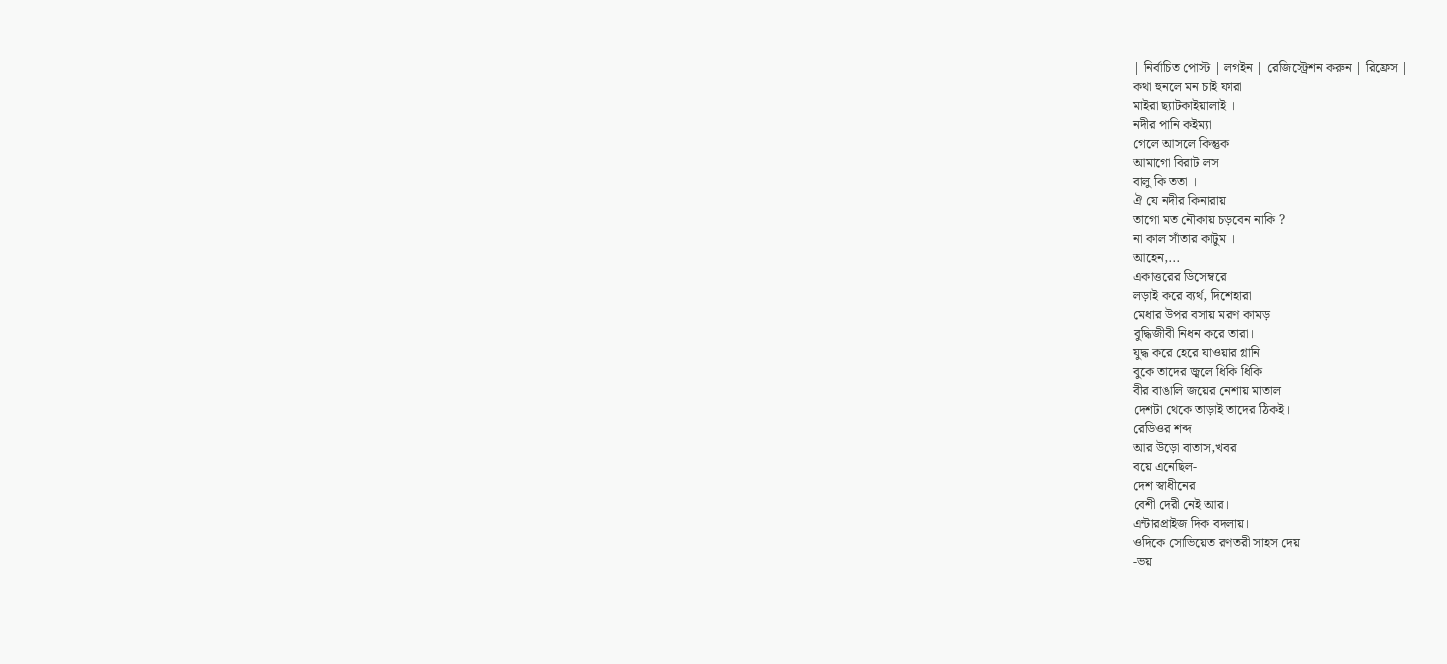| নির্বাচিত পোস্ট | লগইন | রেজিস্ট্রেশন করুন | রিফ্রেস |
কথা হুনলে মন চাই ফারা
মাইরা ছ্যাটকাইয়ালাই ।
নদীর পানি কইম্যা
গেলে আসলে কিন্তুক
আমাগো বিরাট লস
বালু কি ততা ।
ঐ যে নদীর কিনারায়
তাগো মত নৌকায় চড়বেন নাকি ?
না কাল সাঁতার কাটুম ।
আহেন,...
একাত্তরের ডিসেম্বরে
লড়াই করে ব্যর্থ, দিশেহারা
মেধার উপর বসায় মরণ কামড়
বুদ্ধিজীবী নিধন করে তারা।
যুদ্ধ করে হেরে যাওয়ার গ্লানি
বুকে তাদের জ্বলে ধিকি ধিকি
বীর বাঙালি জয়ের নেশায় মাতাল
দেশটা থেকে তাড়াই তাদের ঠিকই।
রেডিওর শব্দ
আর উড়ো বাতাস,খবর
বয়ে এনেছিল-
দেশ স্বাধীনের
বেশী দেরী নেই আর।
এন্টারপ্রাইজ দিক বদলায়।
ওদিকে সোভিয়েত রণতরী সাহস দেয়
-ভয়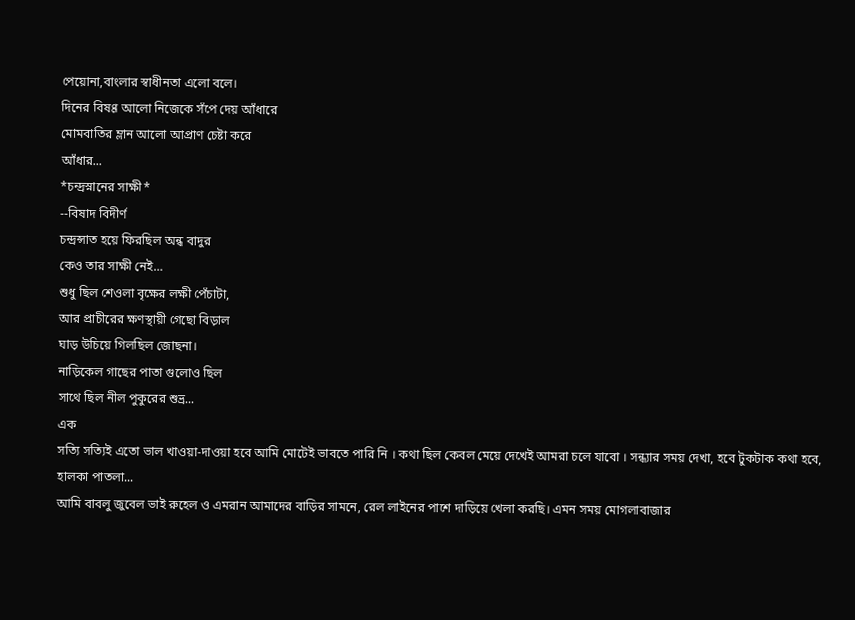পেয়োনা,বাংলার স্বাধীনতা এলো বলে।
দিনের বিষণ্ণ আলো নিজেকে সঁপে দেয় আঁধারে
মোমবাতির ম্লান আলো আপ্রাণ চেষ্টা করে
আঁধার...
*চন্দ্রস্নানের সাক্ষী*
--বিষাদ বিদীর্ণ
চন্দ্রন্সাত হয়ে ফিরছিল অন্ধ বাদুর
কেও তার সাক্ষী নেই…
শুধু ছিল শেওলা বৃক্ষের লক্ষী পেঁচাটা,
আর প্রাচীরের ক্ষণস্থায়ী গেছো বিড়াল
ঘাড় উচিয়ে গিলছিল জোছনা।
নাড়িকেল গাছের পাতা গুলোও ছিল
সাথে ছিল নীল পুকুরের শুভ্র...
এক
সত্যি সত্যিই এতো ভাল খাওয়া-দাওয়া হবে আমি মোটেই ভাবতে পারি নি । কথা ছিল কেবল মেয়ে দেখেই আমরা চলে যাবো । সন্ধ্যার সময় দেখা, হবে টুকটাক কথা হবে, হালকা পাতলা...
আমি বাবলু জুবেল ভাই রুহেল ও এমরান আমাদের বাড়ির সামনে, রেল লাইনের পাশে দাড়িয়ে খেলা করছি। এমন সময় মোগলাবাজার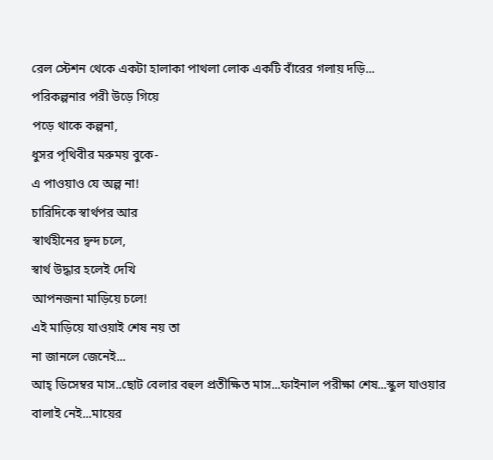রেল স্টেশন থেকে একটা হালাকা পাথলা লোক একটি বাঁরের গলায় দড়ি...
পরিকল্পনার পরী উড়ে গিয়ে
পড়ে থাকে কল্পনা,
ধুসর পৃথিবীর মরুময় বুকে-
এ পাওয়াও যে অল্প না!
চারিদিকে স্বার্থপর আর
স্বার্থহীনের দ্বন্দ চলে,
স্বার্থ উদ্ধার হলেই দেখি
আপনজনা মাড়িয়ে চলে!
এই মাড়িয়ে যাওয়াই শেষ নয় তা
না জানলে জেনেই...
আহ্ ডিসেম্বর মাস..ছোট বেলার বহুল প্রতীক্ষিত মাস...ফাইনাল পরীক্ষা শেষ...স্কুল যাওয়ার বালাই নেই...মায়ের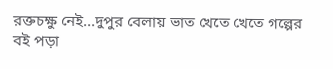রক্তচক্ষু নেই...দুপুর বেলায় ভাত খেতে খেতে গল্পের বই পড়া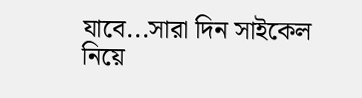যাবে...সারা দিন সাইকেল নিয়ে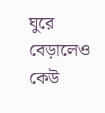ঘুরে বেড়ালেও কেউ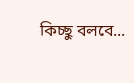কিচ্ছু বলবে...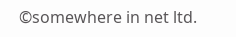©somewhere in net ltd.